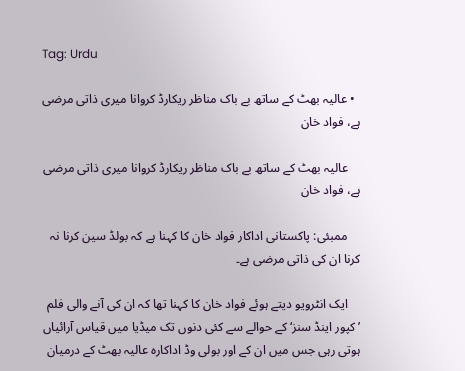Tag: Urdu

  • عالیہ بھٹ کے ساتھ بے باک مناظر ریکارڈ کروانا میری ذاتی مرضی ہے، فواد خان

    عالیہ بھٹ کے ساتھ بے باک مناظر ریکارڈ کروانا میری ذاتی مرضی ہے، فواد خان

    ممبئی: پاکستانی اداکار فواد خان کا کہنا ہے کہ بولڈ سین کرنا نہ کرنا ان کی ذاتی مرضی ہے۔

    ایک انٹرویو دیتے ہوئے فواد خان کا کہنا تھا کہ ان کی آنے والی فلم ’کپور اینڈ سنز‘ کے حوالے سے کئی دنوں تک میڈیا میں قیاس آرائیاں ہوتی رہی جس میں ان کے اور بولی وڈ اداکارہ عالیہ بھٹ کے درمیان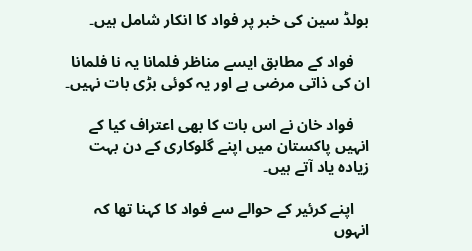بولڈ سین کی خبر پر فواد کا انکار شامل ہیں۔

    فواد کے مطابق ایسے مناظر فلمانا یہ نا فلمانا ان کی ذاتی مرضی ہے اور یہ کوئی بڑی بات نہیں۔

    فواد خان نے اس بات کا بھی اعتراف کیا کے انہیں پاکستان میں اپنے گلوکاری کے دن بہت زیادہ یاد آتے ہیں۔

    اپنے کرئیر کے حوالے سے فواد کا کہنا تھا کہ انہوں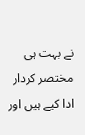نے بہت ہی مختصر کردار ادا کیے ہیں اور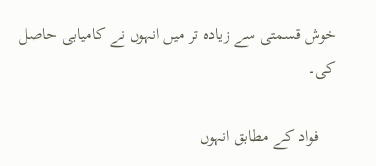خوش قسمتی سے زیادہ تر میں انہوں نے کامیابی حاصل کی۔

    فواد کے مطابق انہوں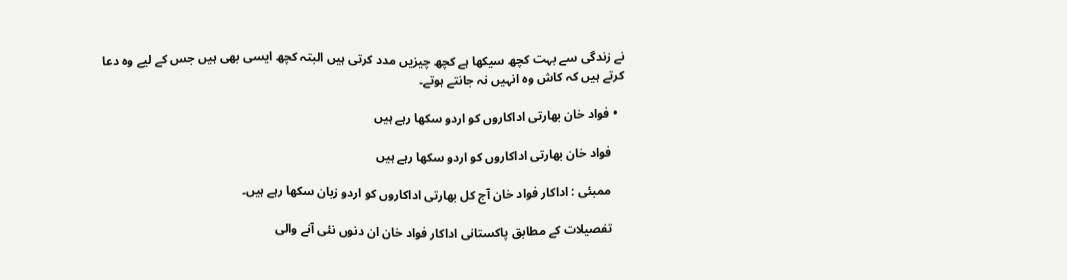نے زندگی سے بہت کچھ سیکھا ہے کچھ چیزیں مدد کرتی ہیں البتہ کچھ ایسی بھی ہیں جس کے لیے وہ دعا کرتے ہیں کہ کاش وہ انہیں نہ جانتے ہوتے۔

  • فواد خان بھارتی اداکاروں کو اردو سکھا رہے ہیں

    فواد خان بھارتی اداکاروں کو اردو سکھا رہے ہیں

    ممبئی : اداکار فواد خان آج کل بھارتی اداکاروں کو اردو زبان سکھا رہے ہیں۔

    تفصیلات کے مطابق پاکستانی اداکار فواد خان ان دنوں نئی آنے والی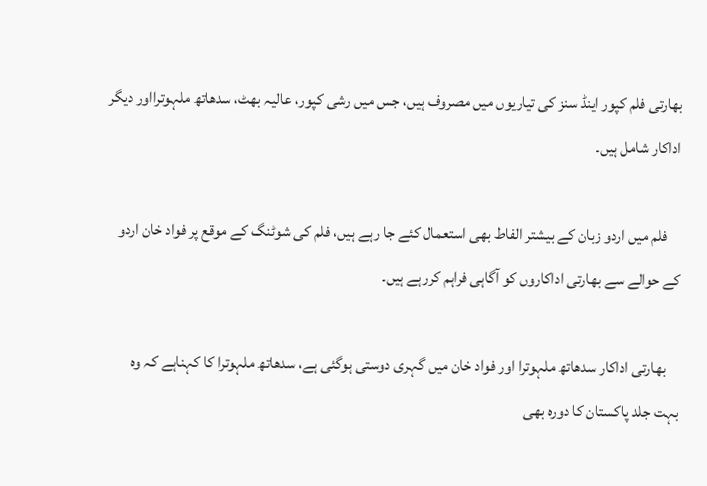بھارتی فلم کپور اینڈ سنز کی تیاریوں میں مصروف ہیں، جس میں رشی کپور، عالیہ بھٹ، سدھاتھ ملہوترااور دیگر اداکار شامل ہیں۔

    فلم میں اردو زبان کے بیشتر الفاط بھی استعمال کئے جا رہے ہیں، فلم کی شوٹنگ کے موقع پر فواد خان اردو کے حوالے سے بھارتی اداکاروں کو آگاہی فراہم کررہے ہیں۔

    بھارتی اداکار سدھاتھ ملہوترا اور فواد خان میں گہری دوستی ہوگئی ہے، سدھاتھ ملہوترا کا کہناہے کہ وہ بہت جلد پاکستان کا دورہ بھی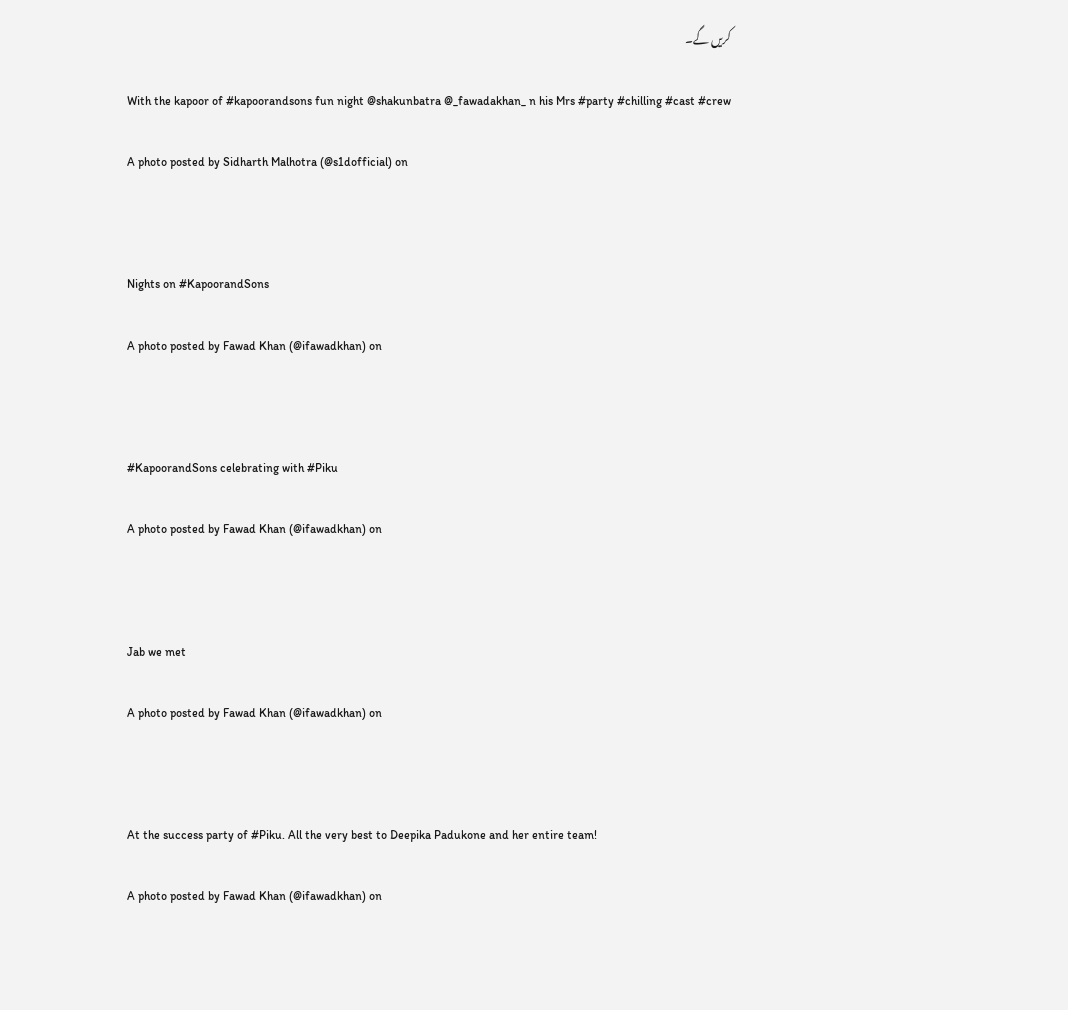کریں گے۔

    With the kapoor of #kapoorandsons fun night @shakunbatra @_fawadakhan_ n his Mrs #party #chilling #cast #crew

    A photo posted by Sidharth Malhotra (@s1dofficial) on



    Nights on #KapoorandSons

    A photo posted by Fawad Khan (@ifawadkhan) on



    #KapoorandSons celebrating with #Piku

    A photo posted by Fawad Khan (@ifawadkhan) on



    Jab we met

    A photo posted by Fawad Khan (@ifawadkhan) on



    At the success party of #Piku. All the very best to Deepika Padukone and her entire team!

    A photo posted by Fawad Khan (@ifawadkhan) on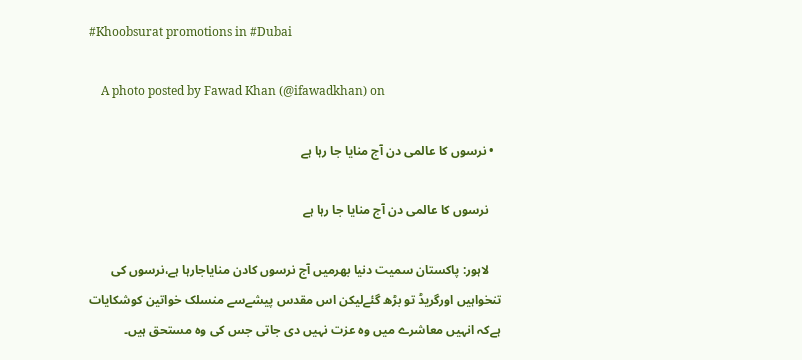#Khoobsurat promotions in #Dubai

    A photo posted by Fawad Khan (@ifawadkhan) on

  • نرسوں کا عالمی دن آج منایا جا رہا ہے

    نرسوں کا عالمی دن آج منایا جا رہا ہے

    لاہور: پاکستان سمیت دنیا بھرمیں آج نرسوں کادن منایاجارہا ہے،نرسوں کی تنخواہیں اورگریڈ تو بڑھ گئےلیکن اس مقدس پیشےسے منسلک خواتین کوشکایات ہےکہ انہیں معاشرے میں وہ عزت نہیں دی جاتی جس کی وہ مستحق ہیں۔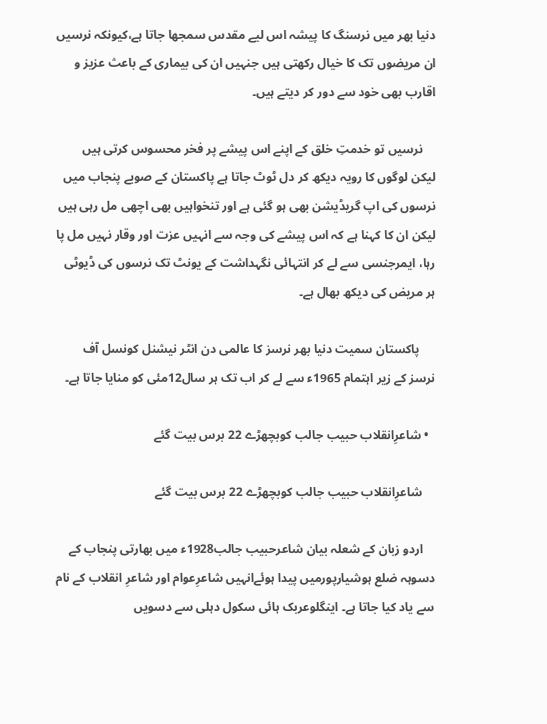دنیا بھر میں نرسنگ کا پیشہ اس لیے مقدس سمجھا جاتا ہے،کیونکہ نرسیں ان مریضوں تک کا خیال رکھتی ہیں جنہیں ان کی بیماری کے باعث عزیز و اقارب بھی خود سے دور کر دیتے ہیں۔

    نرسیں تو خدمتِ خلق کے اپنے اس پیشے پر فخر محسوس کرتی ہیں لیکن لوگوں کا رویہ دیکھ کر دل ٹوٹ جاتا ہے پاکستان کے صوبے پنجاب میں نرسوں کی اپ گریڈیشن بھی ہو گئی ہے اور تنخواہیں بھی اچھی مل رہی ہیں لیکن ان کا کہنا ہے کہ اس پیشے کی وجہ سے انہیں عزت اور وقار نہیں مل پا رہا، ایمرجنسی سے لے کر انتہائی نگہداشت کے یونٹ تک نرسوں کی ڈیوٹی ہر مریض کی دیکھ بھال ہے۔

     پاکستان سمیت دنیا بھر نرسز کا عالمی دن انٹر نیشنل کونسل آف نرسز کے زیر اہتمام 1965ء سے لے کر اب تک ہر سال12مئی کو منایا جاتا ہے۔

  • شاعرِانقلاب حبیب جالب کوبچھڑے 22 برس بیت گئے

    شاعرِانقلاب حبیب جالب کوبچھڑے 22 برس بیت گئے

    اردو زبان کے شعلہ بیان شاعرحبیب جالب1928ء میں بھارتی پنجاب کے دسوہہ ضلع ہوشیارپورمیں پیدا ہوئےانہیں شاعرِعوام اور شاعرِ انقلاب کے نام سے یاد کیا جاتا ہے۔ اینگلوعربک ہائی سکول دہلی سے دسویں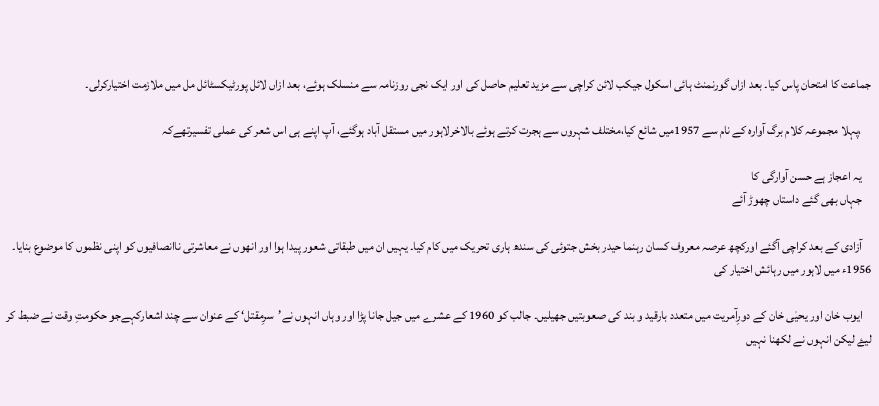جماعت کا امتحان پاس کیا۔ بعد ازاں گورنمنٹ ہائی اسکول جیکب لائن کراچی سے مزید تعلیم حاصل کی اور ایک نجی روزنامہ سے منسلک ہوئے، بعد ازاں لائل پورٹیکسٹائل مل میں ملازمت اختیارکرلی۔

    ،پہلا مجموعہ کلام برگ آوارہ کے نام سے 1957میں شائع کیا،مختلف شہروں سے ہجرت کرتے ہوئے بالاخرلاہور میں مستقل آباد ہوگئے، آپ اپنے ہی اس شعر کی عملی تفسیرتھےکہ

    یہ اعجاز ہے حسن آوارگی کا
    جہاں بھی گئے داستاں چھوڑ آئے

    آزادی کے بعد کراچی آگئے اورکچھ عرصہ معروف کسان رہنما حیدر بخش جتوئی کی سندھ ہاری تحریک میں کام کیا۔ یہیں ان میں طبقاتی شعور پیدا ہوا اور انھوں نے معاشرتی ناانصافیوں کو اپنی نظموں کا موضوع بنایا۔ 1956ء میں لاہور میں رہائش اختیار کی

    ایوب خان اور یحیٰی خان کے دورِآمریت میں متعدد بارقید و بند کی صعوبتیں جھیلیں۔ جالب کو 1960 کے عشرے ميں جيل جانا پڑا اور وہاں انہوں نے’سرِمقتل‘ کے عنوان سے چند اشعارکہےجو حکومتِ وقت نے ضبط کر ليۓ ليکن انہوں نے لکھنا نہيں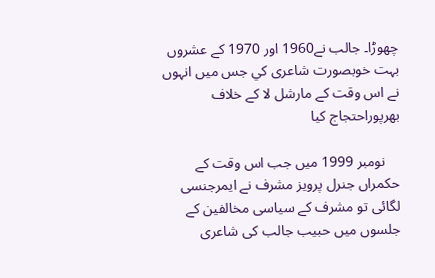چھوڑا۔ جالب نے1960 اور 1970 کے عشروں بہت خوبصورت شاعری کي جس ميں انہوں نے اس وقت کے مارشل لا کے خلاف بھرپوراحتجاج کيا

    نومبر 1999 میں جب اس وقت کے حکمراں جنرل پرویز مشرف نے ایمرجنسی لگائی تو مشرف کے سیاسی مخالفین کے جلسوں میں حبیب جالب کی شاعری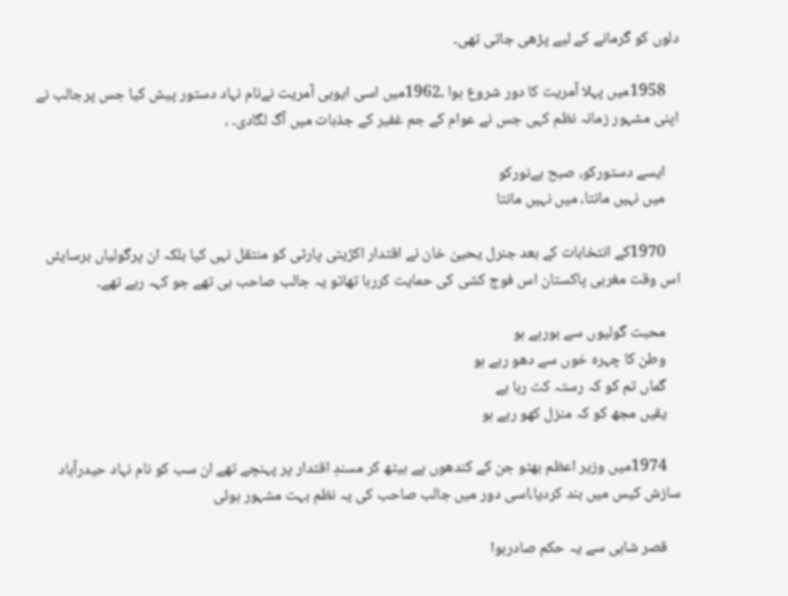دلوں کو گرمانے کے لیے پڑھی جاتی تھی۔

    1958میں پہلا آمریت کا دور شروع ہوا ،1962میں اسی ایوبی آمریت نےنام نہاد دستور پیش کیا جس پرجالب نے اپنی مشہور زمانہ نظم کہی جس نے عوام کے جم غفیر کے جذبات میں آگ لگادی۔ ،

    ایسے دستورکو، صبح بےنورکو
    میں نہیں مانتا، میں نہیں مانتا

    1970کے انتخابات کے بعد جنرل یحییٰ خان نے اقتدار اکژیتی پارٹی کو منتقل نہی کیا بلکہ ان پرگولیاں برسایئں اس وقت مغربی پاکستان اس فوج کشی کی حمایت کررہا تھاتو یہ جالب صاحب ہی تھے جو کہہ رہے تھے۔

    محبت گولیوں سے بورہے ہو
    وطن کا چہرہ خوں سے دھو رہے ہو
    گماں تم کو کہ رستہ کٹ رہا ہے
    یقیں مجھ کو کہ منزل کھو رہے ہو

    1974میں وزیر اعظم بھٹو جن کے کندھوں پے بیٹھ کر مسندِ اقتدار پر پہنچے تھے ان سب کو نام نہاد حیدرآباد سازش کیس میں بند کردیا،اسی دور میں جالب صاحب کی یہ نظم بہت مشہور ہوئی

    قصر شاہی سے یہ حکم صادرہوا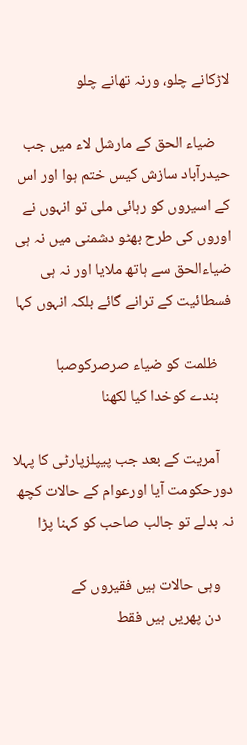لاڑکانے چلو، ورنہ تھانے چلو

    ضیاء الحق کے مارشل لاء میں جب حیدرآباد سازش کیس ختم ہوا اور اس کے اسیروں کو رہائی ملی تو انہوں نے اوروں کی طرح بھٹو دشمنی میں نہ ہی ضیاءالحق سے ہاتھ ملایا اور نہ ہی فسطائیت کے ترانے گائے بلکہ انہوں کہا

    ظلمت کو ضیاء صرصرکوصبا
    بندے کوخدا کیا لکھنا

    آمریت کے بعد جب پیپلزپارٹی کا پہلا دورحکومت آیا اورعوام کے حالات کچھ نہ بدلے تو جالب صاحب کو کہنا پڑا

    وہی حالات ہیں فقیروں کے
    دن پھریں ہیں فقط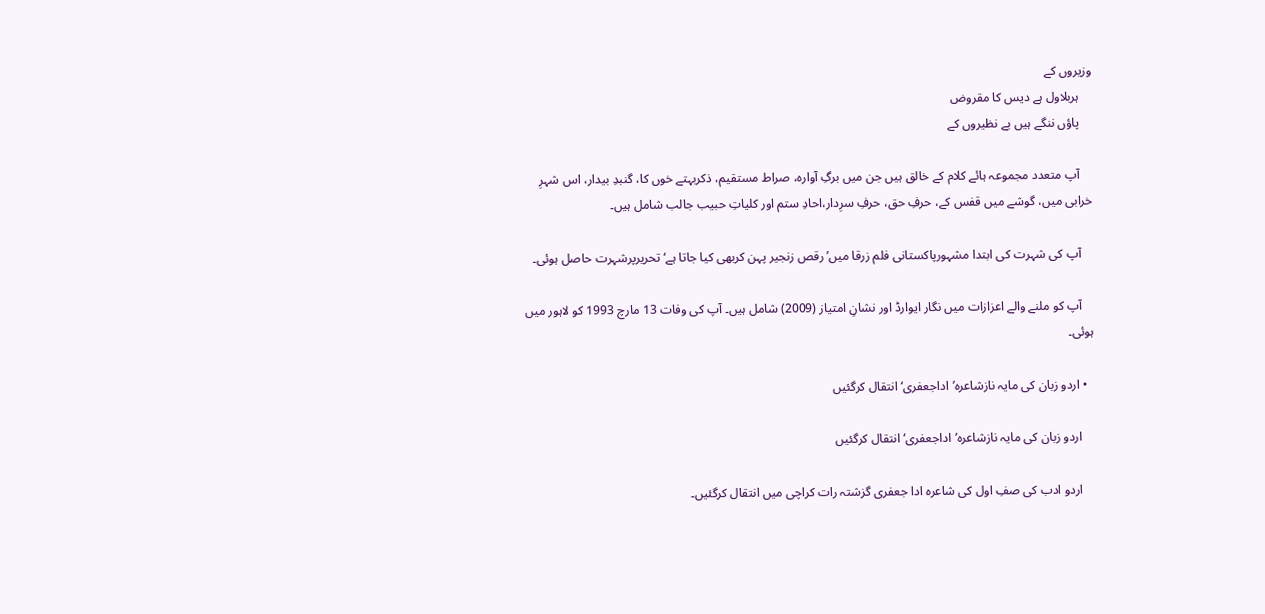وزیروں کے
    ہربلاول ہے دیس کا مقروض
    پاؤں ننگے ہیں بے نظیروں کے

    آپ متعدد مجموعہ ہائے کلام کے خالق ہیں جن میں برگِ آوارہ، صراط مستقیم، ذکربہتے خوں کا، گنبدِ بیدار، اس شہرِ خرابی میں، گوشے میں قفس کے، حرفِ حق، حرفِ سرِدار،احادِ ستم اور کلیاتِ حبیب جالب شامل ہیں۔

    آپ کی شہرت کی ابتدا مشہورپاکستانی فلم زرقا میں’رقص زنجیر پہن کربھی کیا جاتا ہے‘ تحریرپرشہرت حاصل ہوئی۔

    آپ کو ملنے والے اعزازات میں نگار ایوارڈ اور نشانِ امتیاز (2009) شامل ہیں۔ آپ کی وفات 13 مارچ 1993 کو لاہور میں ہوئی۔

  • اردو زبان کی مایہ نازشاعرہ’اداجعفری‘انتقال کرگئیں

    اردو زبان کی مایہ نازشاعرہ’اداجعفری‘انتقال کرگئیں

    اردو ادب کی صفِ اول کی شاعرہ ادا جعفری گزشتہ رات کراچی میں انتقال کرگئیں۔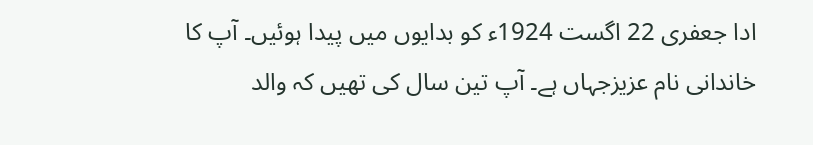ادا جعفری 22 اگست 1924ء کو بدایوں میں پیدا ہوئیں۔ آپ کا خاندانی نام عزیزجہاں ہے۔ آپ تین سال کی تھیں کہ والد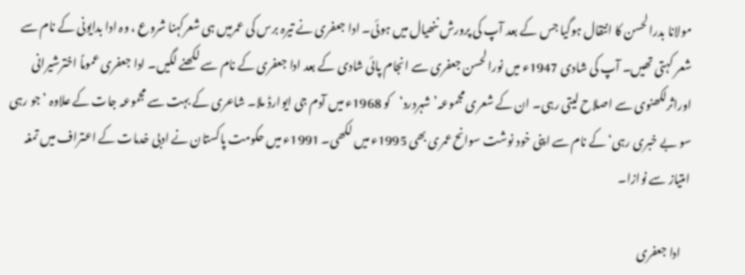مولانا بدرالحسن کا انتقال ہوگیا جس کے بعد آپ کی پرورش ننھیال میں ہوئی۔ ادا جعفری نے تیرہ برس کی عمرمیں ہی شعرکہنا شروع ، وہ ادا بدایونی کے نام سے شعر کہتی تھیں۔ آپ کی شادی 1947ء میں نورالحسن جعفری سے انجام پائی شادی کے بعد ادا جعفری کے نام سے لکھنے لگیں۔ ادا جعفری عموماً اخترشیرانی اوراثرلکھنوی سے اصلاح لیتی رہی۔ ان کے شعری مجموعہ’شہردرد‘کو 1968ء میں آدم جی ایوارڈ ملا۔ شاعری کے بہت سے مجموعہ جات کے علاوہ ’جو رہی سو بے خبری رہی‘کے نام سے اپنی خود نوشت سوانح عمری بھی 1995ء میں لکھی۔ 1991ء میں حکومت پاکستان نے ادبی خدمات کے اعتراف میں تمغہ امتیاز سے نوازا۔

    ادا جعفری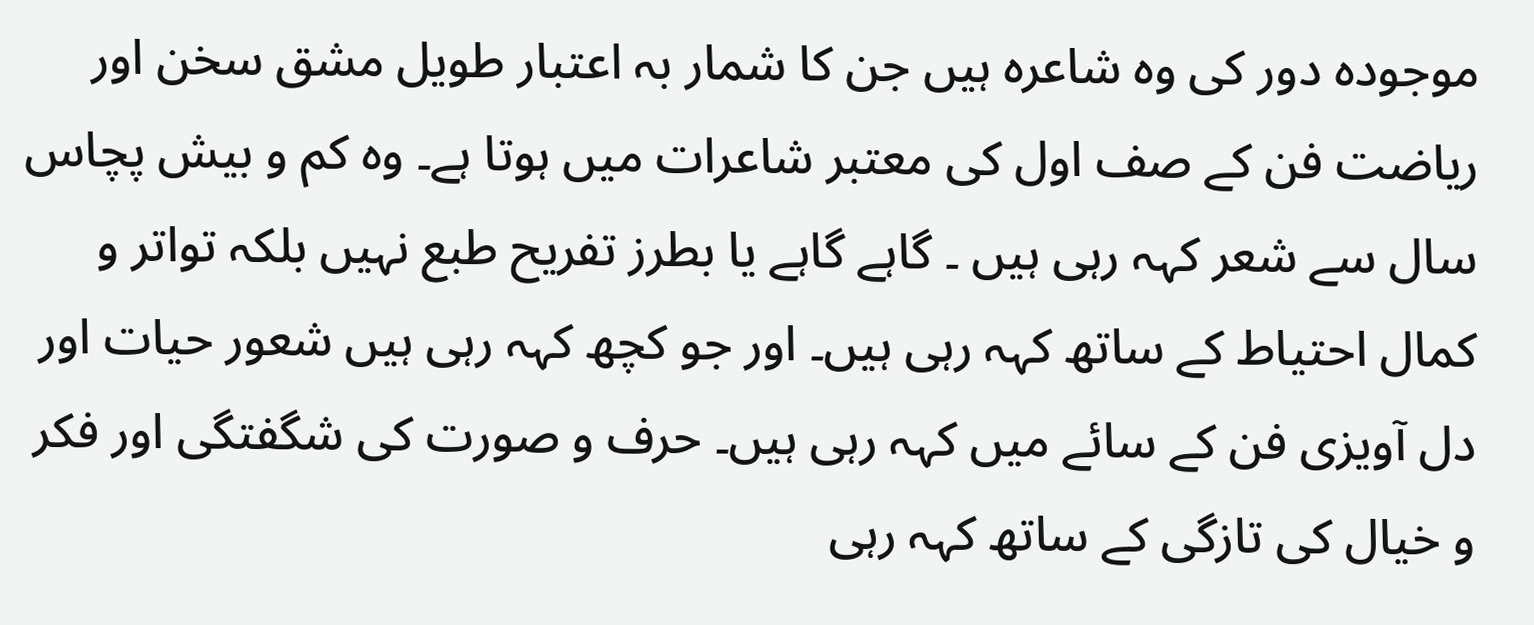موجودہ دور کی وہ شاعرہ ہیں جن کا شمار بہ اعتبار طویل مشق سخن اور ریاضت فن کے صف اول کی معتبر شاعرات میں ہوتا ہے۔ وہ کم و بیش پچاس سال سے شعر کہہ رہی ہیں ۔ گاہے گاہے یا بطرز تفریح طبع نہیں بلکہ تواتر و کمال احتیاط کے ساتھ کہہ رہی ہیں۔ اور جو کچھ کہہ رہی ہیں شعور حیات اور دل آویزی فن کے سائے میں کہہ رہی ہیں۔ حرف و صورت کی شگفتگی اور فکر و خیال کی تازگی کے ساتھ کہہ رہی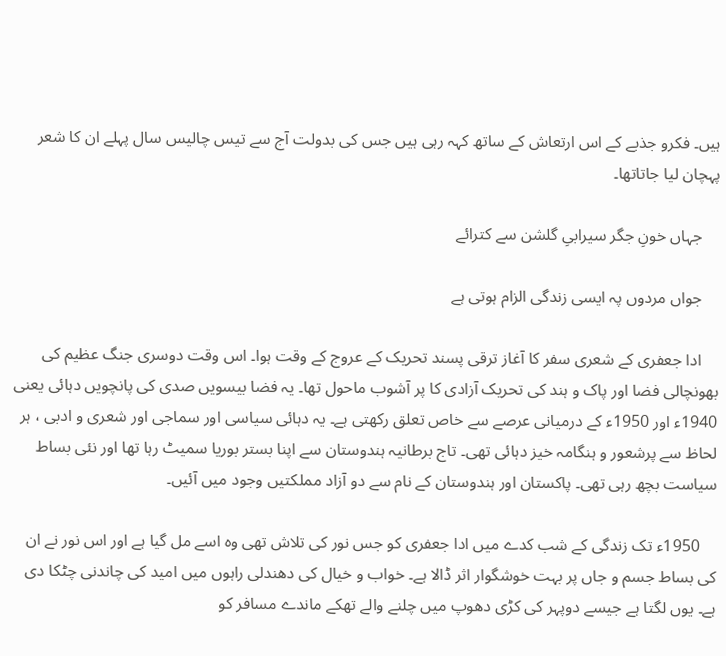ہیں۔ فکرو جذبے کے اس ارتعاش کے ساتھ کہہ رہی ہیں جس کی بدولت آج سے تیس چالیس سال پہلے ان کا شعر پہچان لیا جاتاتھا۔

    جہاں خونِ جگر سیرابیِ گلشن سے کترائے

    جواں مردوں پہ ایسی زندگی الزام ہوتی ہے

    ادا جعفری کے شعری سفر کا آغاز ترقی پسند تحریک کے عروج کے وقت ہوا۔ اس وقت دوسری جنگ عظیم کی بھونچالی فضا اور پاک و ہند کی تحریک آزادی کا پر آشوب ماحول تھا۔ یہ فضا بیسویں صدی کی پانچویں دہائی یعنی 1940ء اور 1950ء کے درمیانی عرصے سے خاص تعلق رکھتی ہے۔ یہ دہائی سیاسی اور سماجی اور شعری و ادبی ، ہر لحاظ سے پرشعور و ہنگامہ خیز دہائی تھی۔ تاج برطانیہ ہندوستان سے اپنا بستر بوریا سمیٹ رہا تھا اور نئی بساط سیاست بچھ رہی تھی۔ پاکستان اور ہندوستان کے نام سے دو آزاد مملکتیں وجود میں آئیں۔

    1950ء تک زندگی کے شب کدے میں ادا جعفری کو جس نور کی تلاش تھی وہ اسے مل گیا ہے اور اس نور نے ان کی بساط جسم و جاں پر بہت خوشگوار اثر ڈالا ہے۔ خواب و خیال کی دھندلی راہوں میں امید کی چاندنی چٹکا دی ہے۔ یوں لگتا ہے جیسے دوپہر کی کڑی دھوپ میں چلنے والے تھکے ماندے مسافر کو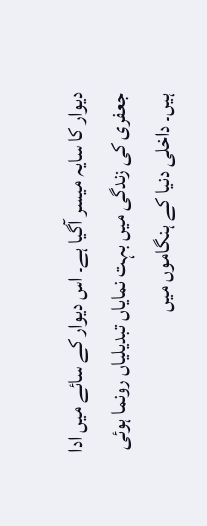دیوار کا سایہ میسر آگیا ہے۔ اس دیوار کے سائے میں ادا جعفری کی زندگی میں بہت نمایاں تبدیلیاں رونما ہوئی ہیں۔ داخلی دنیا کے ہنگاموں میں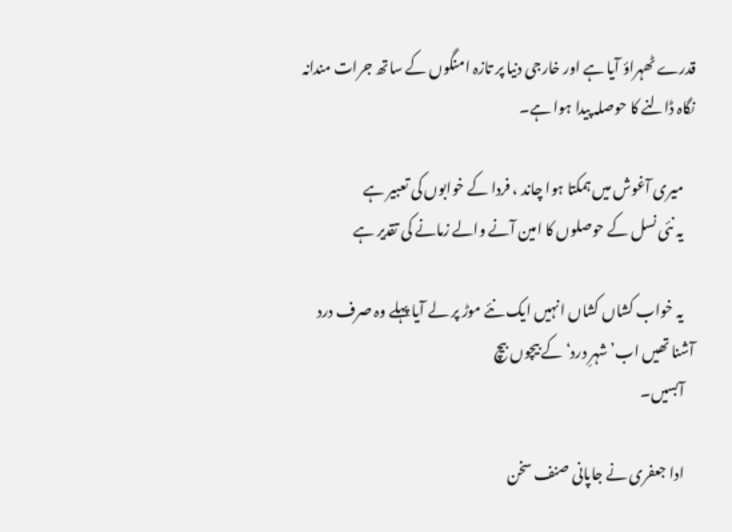قدرے ٹھہراؤ آیا ہے اور خارجی دنیا پر تازہ امنگوں کے ساتھ جرات مندانہ نگاہ ڈالنے کا حوصلہ پیدا ہوا ہے۔

    میری آغوش میں ہمکتا ہوا چاند ، فردا کے خوابوں کی تعبیر ہے
    یہ نئی نسل کے حوصلوں کا امین آنے والے زمانے کی تقدیر ہے

    یہ خواب کشاں کشاں انہیں ایک نئے موڑ پر لے آیا پہلے وہ صرف درد آشنا تھیں اب’شہرِ درد‘کے بیچوں بیچ
    آبسیں۔

    ادا جعفری نے جاپانی صنف سخن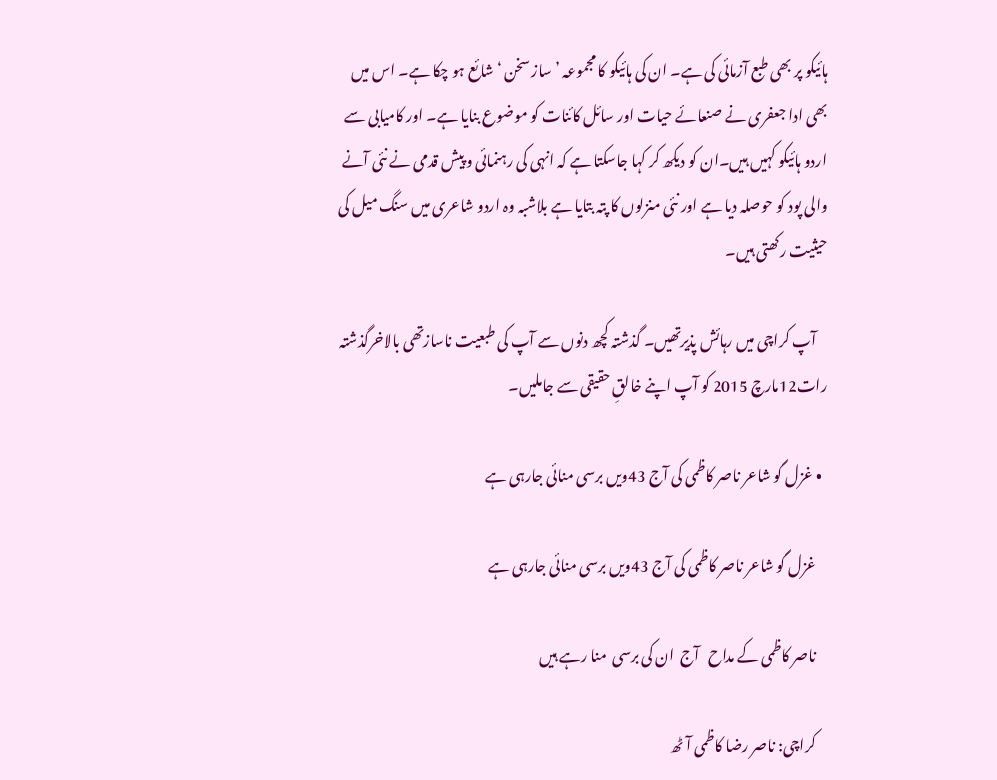ہائیکو پر بھی طبع آزمائی کی ہے۔ ان کی ہائیکو کا مجموعہ ’ساز سخن ‘شائع ہو چکا ہے۔ اس میں بھی ادا جعفری نے صنعائے حیات اور سائل کائنات کو موضوع بنایا ہے۔ اور کامیابی سے اردو ہائیکو کہیں ہیں۔ان کو دیکھ کر کہا جاسکتا ہے کہ انہی کی رہنمائی و پیش قدمی نے نئی آنے والی پود کو حوصلہ دیا ہے اور نئی منزلوں کا پتہ بتایا ہے بلاشبہ وہ اردو شاعری میں سنگ میل کی حیثیت رکھتی ہیں۔

    آپ کراچی میں رہائش پذیرتھیں۔ گذشتہ کچھ دنوں سے آپ کی طبعیت ناسازتھی بالاخرگذشتہ رات12مارچ 2015 کو آپ اپنے خالقِ حقیقی سے جاملیں۔

  • غزل گو شاعر ناصر کاظمی کی آج 43ویں برسی منائی جارہی ہے

    غزل گو شاعر ناصر کاظمی کی آج 43ویں برسی منائی جارہی ہے

    ناصر کاظمی کے مداح   آج  ان کی برسی  منا رہے ہیں

    کراچی: ناصر رضا کاظمی آٹھ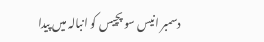دسمبر انیس سو پچیس کو انبالہ میں پیدا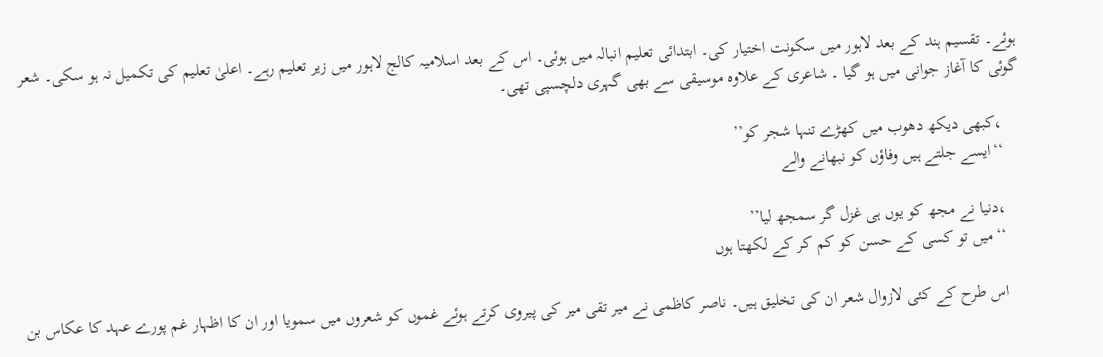ہوئے۔ تقسیم ہند کے بعد لاہور میں سکونت اختیار کی۔ ابتدائی تعلیم انبالہ میں ہوئی۔ اس کے بعد اسلامیہ کالج لاہور میں زیر تعلیم رہے۔ اعلیٰ تعلیم کی تکمیل نہ ہو سکی۔ شعر گوئی کا آغاز جوانی میں ہو گیا ۔ شاعری کے علاوہ موسیقی سے بھی گہری دلچسپی تھی۔

    ،کبھی دیکھ دھوب میں کھڑے تنہا شجر کو’’
    ‘‘ایسے جلتے ہیں وفاؤں کو نبھانے والے

    ،دنیا نے مجھ کو یوں ہی غزل گر سمجھ لیا’’
    ‘‘میں تو کسی کے حسن کو کم کر کے لکھتا ہوں

    اس طرح کے کئی لازوال شعر ان کی تخلیق ہیں۔ ناصر کاظمی نے میر تقی میر کی پیروی کرتے ہوئے غموں کو شعروں میں سمویا اور ان کا اظہار غم پورے عہد کا عکاس بن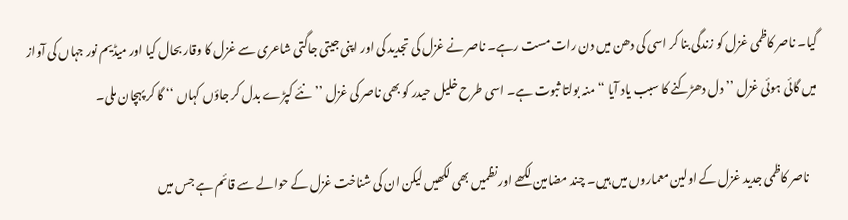گیا۔ ناصر کاظمی غزل کو زندگی بنا کر اسی کی دھن میں دن رات مست رہے۔ ناصر نے غزل کی تجدید کی اور اپنی جیتی جاگتی شاعری سے غزل کا وقار بحال کیا اور میڈیم نور جہاں کی آواز میں گائی ہوئی غزل ’’دل دھڑکنے کا سبب یاد آیا ‘‘ منہ بولتا ثبوت ہے۔ اسی طرح خلیل حیدر کو بھی ناصر کی غزل ’’نئے کپڑے بدل کر جاؤں کہاں ‘‘ گا کر پہچان ملی۔

    ناصر کاظمی جدید غزل کے اولین معماروں میں ہیں۔ چند مضامین لکھے اور نظمیں بھی لکھیں لیکن ان کی شناخت غزل کے حوالے سے قائم ہے جس میں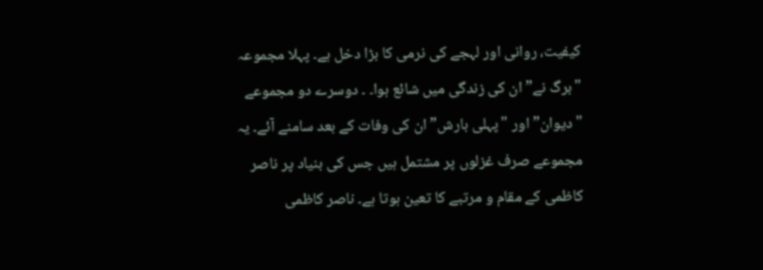کیفیت، روانی اور لہجے کی نرمی کا بڑا دخل ہے۔ پہلا مجموعہ "برگ نے” ان کی زندگی میں شائع ہوا۔ ۔ دوسرے دو مجموعے "دیوان” اور "پہلی بارش” ان کی وفات کے بعد سامنے آئے۔ یہ مجموعے صرف غزلوں پر مشتمل ہیں جس کی بنیاد پر ناصر کاظمی کے مقام و مرتبے کا تعین ہوتا ہے۔ ناصر کاظمی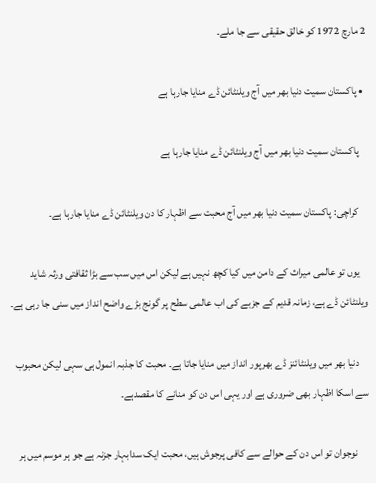2 مارچ 1972 کو خالق حقیقی سے جا ملے۔

  • پاکستان سمیت دنیا بھر میں آج ویلنٹائن ڈے منایا جارہا ہے

    پاکستان سمیت دنیا بھر میں آج ویلنٹائن ڈے منایا جارہا ہے

    کراچی: پاکستان سمیت دنیا بھر میں آج محبت سے اظہار کا دن ویلنٹائن ڈے منایا جارہا ہے۔

    یوں تو عالمی میراث کے دامن میں کیا کچھ نہیں ہے لیکن اس میں سب سے بڑا ثقافتی ورثہ شاید ویلنٹائن ڈے ہے، زمانہ قدیم کے جزبے کی اب عالمی سطح پر گونج بڑے واضح انداز میں سنی جا رہی ہے۔

    دنیا بھر میں ویلنٹائنز ڈے بھرپور انداز میں منایا جاتا ہے۔ محبت کا جذبہ انمول ہی سہی لیکن محبوب سے اسکا اظہار بھی ضروری ہے اور یہی اس دن کو منانے کا مقصدہے۔

     نوجوان تو اس دن کے حوالے سے کافی پرجوش ہیں، محبت ایک سدابہار جزنہ ہے جو ہر موسم میں ہر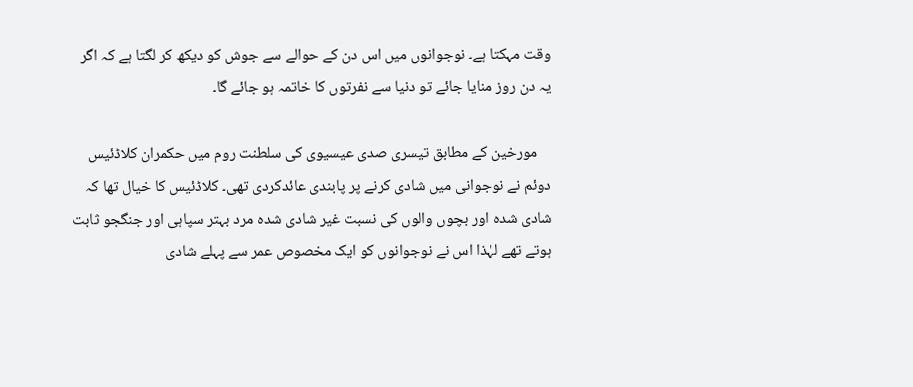وقت مہکتا ہے۔ نوجوانوں میں اس دن کے حوالے سے جوش کو دیکھ کر لگتا ہے کہ اگر یہ دن روز منایا جائے تو دنیا سے نفرتوں کا خاتمہ ہو جائے گا۔

    مورخین کے مطابق تیسری صدی عیسیوی کی سلطنت روم میں حکمران کلاڈئیس دوئم نے نوجوانی میں شادی کرنے پر پابندی عائدکردی تھی۔ کلاڈئیس کا خیال تھا کہ شادی شدہ اور بچوں والوں کی نسبت غیر شادی شدہ مرد بہتر سپاہی اور جنگجو ثابت ہوتے تھے لہٰذا اس نے نوجوانوں کو ایک مخصوص عمر سے پہلے شادی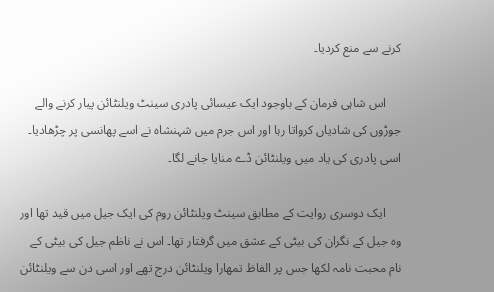کرنے سے منع کردیا۔

     اس شاہی فرمان کے باوجود ایک عیسائی پادری سینٹ ویلنٹائن پیار کرنے والے جوڑوں کی شادیاں کرواتا رہا اور اس جرم میں شہنشاہ نے اسے پھانسی پر چڑھادیا۔ اسی پادری کی یاد میں ویلنٹائن ڈے منایا جانے لگا۔

     ایک دوسری روایت کے مطابق سینٹ ویلنٹائن روم کی ایک جیل میں قید تھا اور وہ جیل کے نگران کی بیٹی کے عشق میں گرفتار تھا۔ اس نے ناظم جیل کی بیٹی کے نام محبت نامہ لکھا جس پر الفاظ تمھارا ویلنٹائن درج تھے اور اسی دن سے ویلنٹائن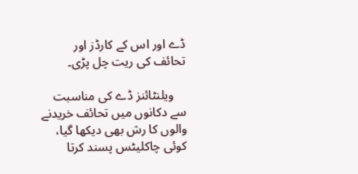ڈے اور اس کے کارڈز اور تحائف کی ریت چل پڑی۔

    ویلنٹائنز ڈے کی مناسبت سے دکانوں میں تحائف خریدنے والوں کا رش بھی دیکھا گیا، کوئی چاکلیٹس پسند کرتا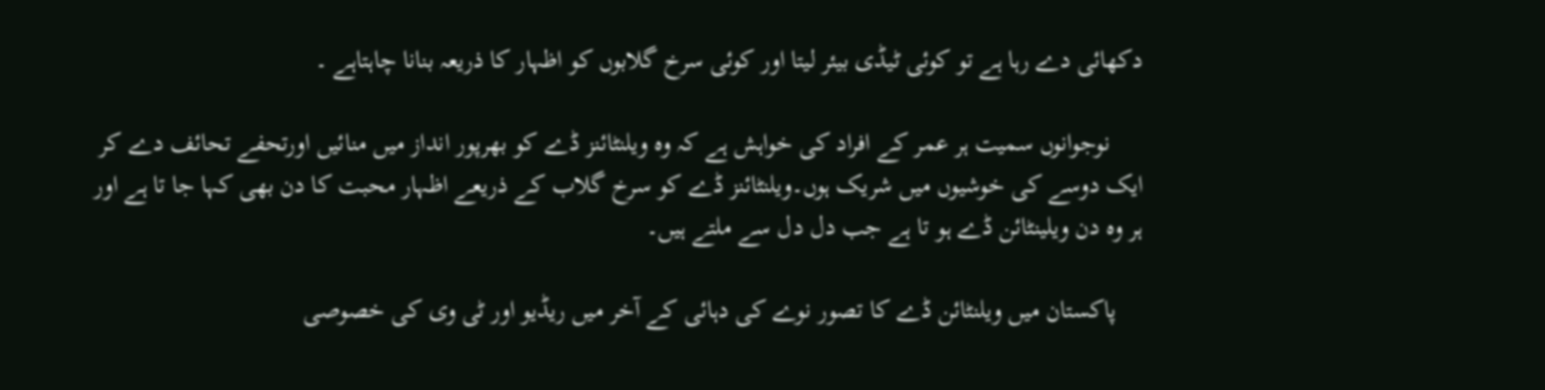دکھائی دے رہا ہے تو کوئی ٹیڈی بیئر لیتا اور کوئی سرخ گلابوں کو اظہار کا ذریعہ بنانا چاہتاہے ۔

     نوجوانوں سمیت ہر عمر کے افراد کی خواہش ہے کہ وہ ویلنٹائنز ڈے کو بھرپور انداز میں منائیں اورتحفے تحائف دے کر ایک دوسے کی خوشیوں میں شریک ہوں۔ویلنٹائنز ڈے کو سرخ گلاب کے ذریعے اظہار محبت کا دن بھی کہا جا تا ہے اور ہر وہ دن ویلینٹائن ڈے ہو تا ہے جب دل دل سے ملتے ہیں۔

    پاکستان میں ویلنٹائن ڈے کا تصور نوے کی دہائی کے آخر میں ریڈیو اور ٹی وی کی خصوصی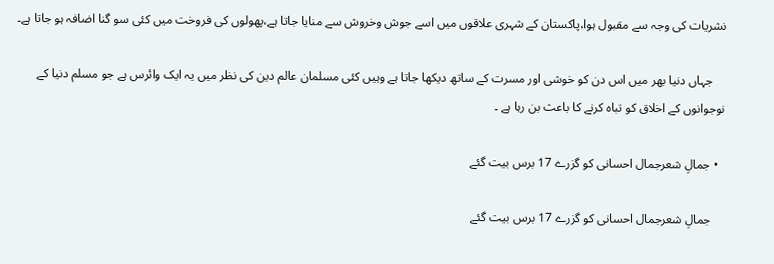نشریات کی وجہ سے مقبول ہوا،پاکستان کے شہری علاقوں میں اسے جوش وخروش سے منایا جاتا ہے،پھولوں کی فروخت میں کئی سو گنا اضافہ ہو جاتا ہے۔

    جہاں دنیا بھر میں اس دن کو خوشی اور مسرت کے ساتھ دیکھا جاتا ہے وہیں کئی مسلمان عالم دین کی نظر میں یہ ایک وائرس ہے جو مسلم دنیا کے نوجوانوں کے اخلاق کو تباہ کرنے کا باعث بن رہا ہے ۔

  • جمالِ شعرجمال احسانی کو گزرے 17 برس بیت گئے

    جمالِ شعرجمال احسانی کو گزرے 17 برس بیت گئے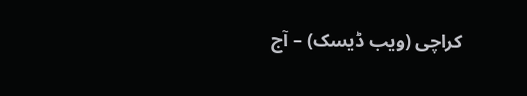کراچی (ویب ڈیسک) – آج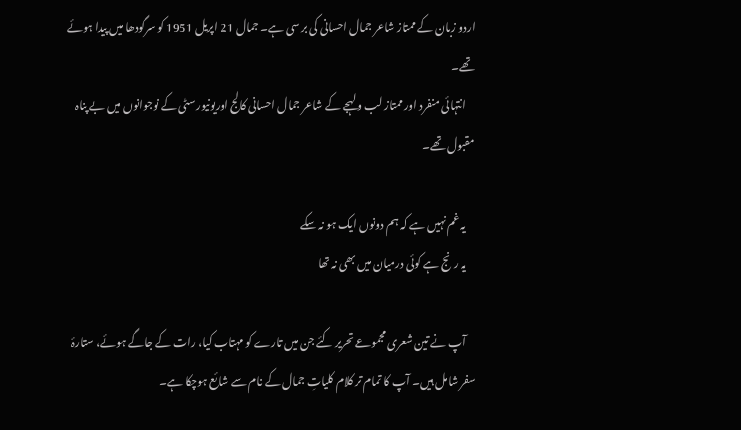اردو زبان کے ممتاز شاعر جمال احسانی کی بر سی ہے۔ جمال 21 اپریل 1951 کو سرگودھا میں پیدا ہوئے تھے۔
    انتہائی منفرد اور ممتاز لب و لہجے کے شاعر جمال احسانی کالج اوریونیورسٹی کے نوجوانوں میں بے پناہ مقبول تھے۔

    یہ غم نہیں ہے کہ ہم دونوں ایک ہو نہ سکے
    یہ رنج ہے کوئی درمیان میں بھی نہ تھا

    آپ نے تین شعری مجموعے تحریر کئے جن میں تارے کو مہتاب کیا، رات کے جاگے ہوئے، ستارۂ سفر شامل ہیں۔ آپ کا تمام تر کلام کلیاتِ جمال کے نام سے شائع ہوچکا ہے۔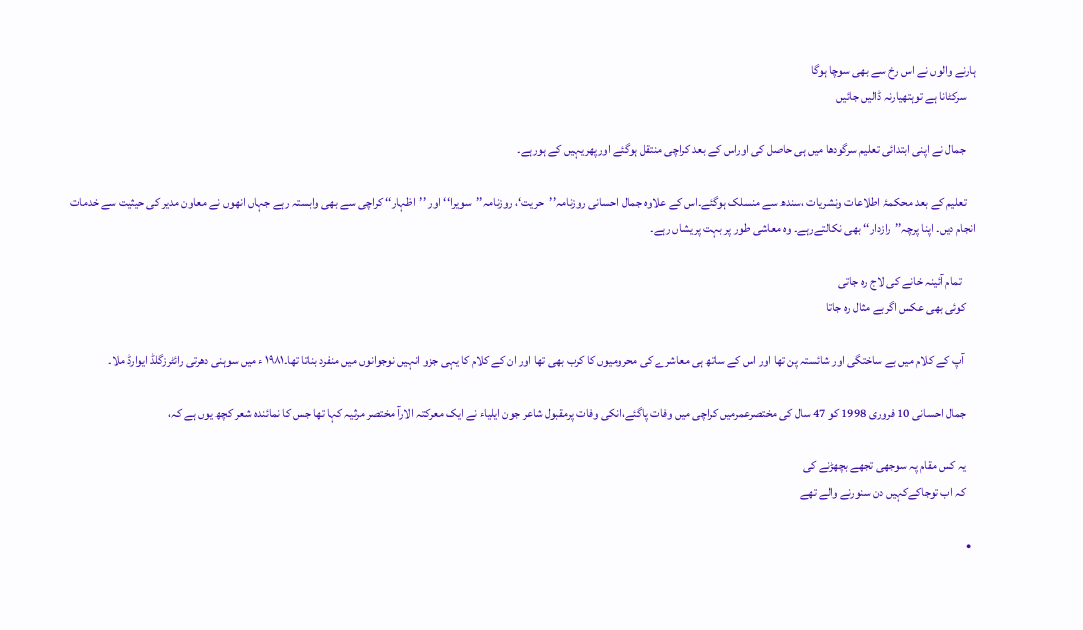ہارنے والوں نے اس رخ سے بھی سوچا ہوگا
    سرکٹانا ہے توہتھیارنہ ڈالیں جائیں

    جمال نے اپنی ابتدائی تعلیم سرگودھا میں ہی حاصل کی اوراس کے بعد کراچی منتقل ہوگئے اورپھریہیں کے ہورہے۔

    تعلیم کے بعد محکمۂ اطلاعات ونشریات ،سندھ سے منسلک ہوگئے۔اس کے علاوہ جمال احسانی روزنامہ’’حریت‘، روزنامہ’’سویرا‘‘ اور ’’اظہار‘‘ کراچی سے بھی وابستہ رہے جہاں انھوں نے معاون مدیر کی حیثیت سے خدمات انجام دیں۔ اپنا پرچہ’’رازدار‘‘ بھی نکالتےرہے۔ وہ معاشی طور پر بہت پریشاں رہے۔

      تمام آئینہ خانے کی لاج رہ جاتی
    کوئی بھی عکس اگربے مثال رہ جاتا

     آپ کے کلام میں بے ساختگی اور شائستہ پن تھا اور اس کے ساتھ ہی معاشرے کی محرومیوں کا کرب بھی تھا اور ان کے کلام کا یہی جزو انہیں نوجوانوں میں منفرد بناتا تھا۔۱۹۸۱ ء میں سوہنی دھرتی رائٹرزگلڈ ایوارڈ ملا۔

    جمال احسانی 10 فروری 1998 کو 47 سال کی مختصرعمرمیں کراچی میں وفات پاگئے،انکی وفات پرمقبول شاعر جون ایلیاء نے ایک معرکتہ الارآ مختصر مرثیہ کہا تھا جس کا نمائندہ شعر کچھ یوں ہے کہ،

    یہ کس مقام پہ سوجھی تجھے بچھڑنے کی
    کہ اب توجاکےکہیں دن سنورنے والے تھے

  •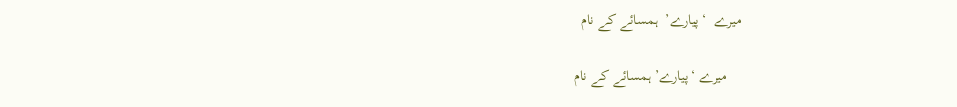میرے  ‘پیارے’  ہمسائے کے نام

    میرے ‘پیارے’ ہمسائے کے نام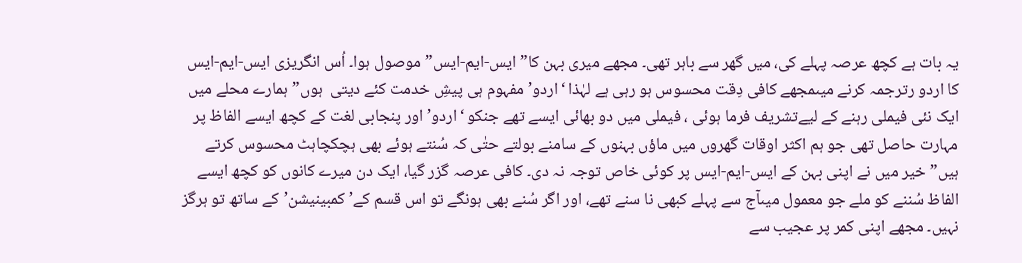یہ بات ہے کچھ عرصہ پہلے کی، میں گھر سے باہر تھی۔ مجھے میری بہن کا”ایس-ایم-ایس” موصول ہوا۔ اُس انگریزی ایس-ایم-ایس کا اردو رترجمہ کرنے میںمجھے کافی دِقت محسوس ہو رہی ہے لہٰذا ‘اردو’ مفہوم ہی پیشِ خدمت کئے دیتی  ہوں”ہمارے محلے میں ایک نئی فیملی رہنے کے لیےتشریف فرما ہوئی ، فیملی میں دو بھائی ایسے تھے جنکو ‘اردو’ اور پنجابی لغت کے کچھ ایسے الفاظ پر مہارت حاصل تھی جو ہم اکثر اوقات گھروں میں ماؤں بہنوں کے سامنے بولتے حتٰی کہ سُنتے ہوئے بھی ہچکچاہٹ محسوس کرتے ہیں”خیر میں نے اپنی بہن کے ایس-ایم-ایس پر کوئی خاص توجہ نہ دی۔ کافی عرصہ گزر گیا، ایک دن میرے کانوں کو کچھ ایسے الفاظ سُننے کو ملے جو معمول میںآج سے پہلے کبھی نا سنے تھے، اور اگر سُنے بھی ہونگے تو اس قسم کے’کمبینیشن’کے ساتھ تو ہرگز نہیں۔ مجھے اپنی کمر پر عجیب سے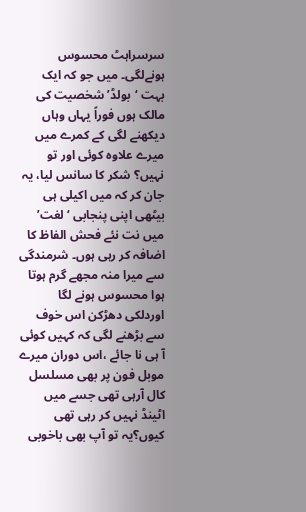سرسراہٹ محسوس ہونےلگی۔ میں جو کہ ایک بہت ‘بولڈ’ شخصیت کی مالک ہوں فوراً یہاں وہاں دیکھنے لگی کے کمرے میں میرے علاوہ کوئی اور تو نہیں؟ شکر کا سانس لیا، یہ جان کر کہ میں اکیلی ہی بیٹھی اپنی پنجابی ‘لغت’ میں نت نئے فحش الفاظ کا اضافہ کر رہی ہوں۔ شرمندگی سے میرا منہ مجھے گرم ہوتا ہوا محسوس ہونے لگا اوردلکی دھڑکن اس خوف سے بڑھنے لگی کہ کہیں کوئی آ ہی نا جائے ،اس دوران میرے موبل فون پر بھی مسلسل کال آرہی تھی جسے میں اٹینڈ نہیں کر رہی تھی کیوں؟یہ تو آپ بھی باخوبی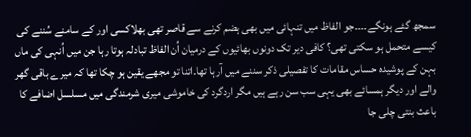سمجھ گئے ہونگے۔۔۔۔جو الفاظ میں تنہائی میں بھی ہضم کرنے سے قاصر تھی بھلاکسی اور کے سامنے سُننے کی کیسے متحمل ہو سکتی تھی؟ کافی دیر تک دونوں بھائیوں کے درمیان اُن الفاظ تبادلہ ہوتا رہا جن میں اُنہی کی ماں بہن کے پوشیدہ حساس مقامات کا تفصیلی ذکر سننے میں آرہا تھا۔اتنا تو مجھے یقین ہو چکا تھا کہ میرے باقی گھر والے اور دیگر ہمسائے بھی یہی سب سن رہے ہیں مگر اردگرد کی خاموشی میری شرمندگی میں مسلسل اضافے کا باعث بنتی چلی جا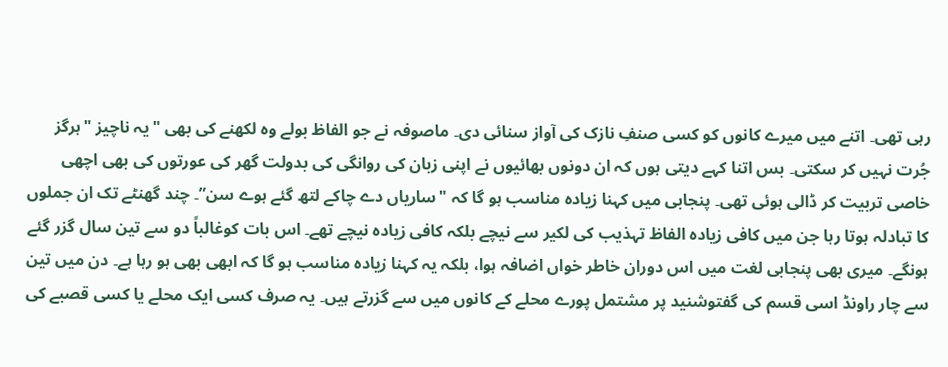رہی تھی۔ اتنے میں میرے کانوں کو کسی صنفِ نازک کی آواز سنائی دی۔ ماصوفہ نے جو الفاظ بولے وہ لکھنے کی بھی "یہ ناچیز "ہرگز جُرت نہیں کر سکتی۔ بس اتنا کہے دیتی ہوں کہ ان دونوں بھائیوں نے اپنی زبان کی روانگی کی بدولت گھر کی عورتوں کی بھی اچھی خاصی تربیت کر ڈالی ہوئی تھی۔ پنجابی میں کہنا زیادہ مناسب ہو گا کہ "ساریاں دے چاکے لتھ گئے ہوے سن”۔ چند گھنٹے تک ان جملوں کا تبادلہ ہوتا رہا جن میں کافی زیادہ الفاظ تہذیب کی لکیر سے نیچے بلکہ کافی زیادہ نیچے تھے۔ اس بات کوغالباً دو سے تین سال گزر گئے ہونگے۔ میری بھی پنجابی لغت میں اس دوران خاطر خواں اضافہ ہوا، بلکہ یہ کہنا زیادہ مناسب ہو گا کہ ابھی بھی ہو رہا ہے۔ دن میں تین سے چار راونڈ اسی قسم کی گفتوشنید پر مشتمل پورے محلے کے کانوں میں سے گزرتے ہیں۔ یہ صرف کسی ایک محلے یا کسی قصبے کی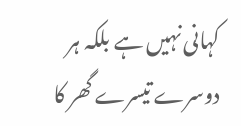کہانی نہیں ہے بلکہ ہر دوسرے تیسرے گھر کا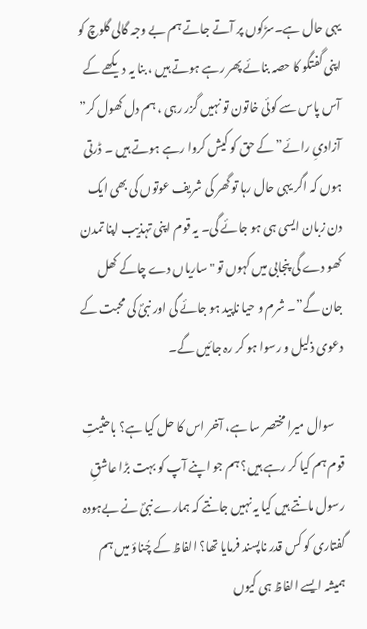یہی حال ہے۔سڑکوں پر آتے جاتے ہم بے وجہ گالی گلوچ کو اپنی گفتگو کا حصہ بنائے پھر رہے ہوتے ہیں ، بنا یہ دیکھے کے آس پاس سے کوئی خاتون تو نہیں گزر رہی ، ہم دل کھول کر” آزادیِ رائے” کے حق کو کیش کروا رہے ہوتے ہیں ۔ ڈرتی ہوں کہ اگر یہی حال رہا تو گھر کی شریف عوتوں کی بھی ایک دن زبان ایسی ہی ہو جائے گی۔ یہ قوم اپنی تہذیب اپنا تمدن کھو دے گی پنجابی میں کہوں تو "ساریاں دے چاکے کھل جان گے”۔ شرم و حیا ناپید ہو جائے گی اور نبیؐ کی محبت کے دعوی ذلیل و رسوا ہو کر رہ جائیں گے۔

    سوال میرا مختصر سا ہے، آخر اس کا حل کیا ہے؟ باحثیتِ قوم ہم کیا کر رہے ہیں؟ ہم جو اپنے آپ کو بہت بڑا عاشقِ رسول مانتے ہیں کیا یہ نہیں جانتے کہ ہمارے نبیؐ نے بےہودہ گفتاری کو کس قدر ناپسند فرمایا تھا؟ الفاظ کے چُناؤ میں ہم ہمیشہ ایسے الفاظ ہی کیوں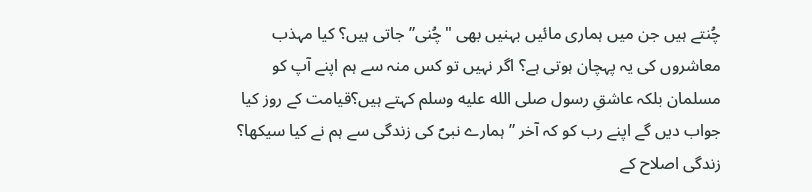چُنتے ہیں جن میں ہماری مائیں بہنیں بھی "چُنی”جاتی ہیں؟ کیا مہذب معاشروں کی یہ پہچان ہوتی ہے؟ اگر نہیں تو کس منہ سے ہم اپنے آپ کو مسلمان بلکہ عاشقِ رسول صلى الله عليه وسلم کہتے ہیں؟قیامت کے روز کیا جواب دیں گے اپنے رب کو کہ آخر ” ہمارے نبیؐ کی زندگی سے ہم نے کیا سیکھا؟ زندگی اصلاح کے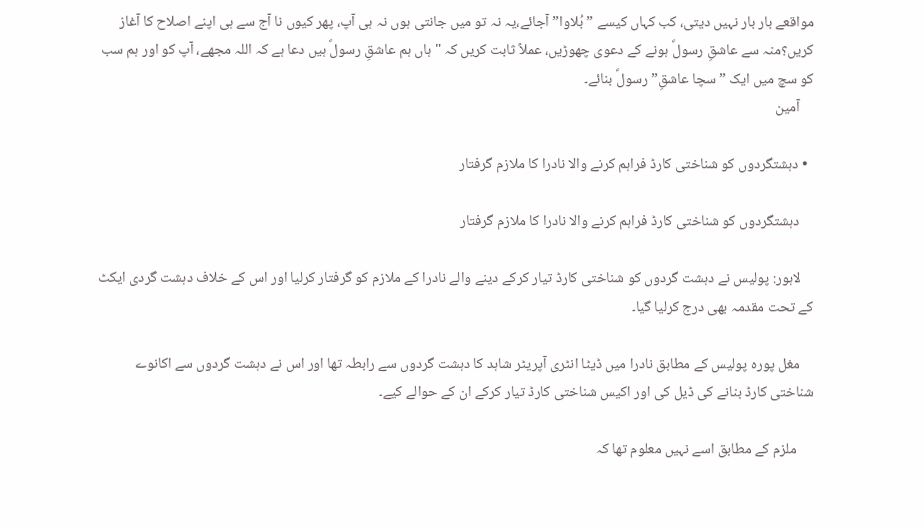مواقعے بار بار نہیں دیتی، کب کہاں کیسے ” بُلاوا” آجائے،یہ نہ تو میں جانتی ہوں نہ ہی آپ، پھر کیوں نا آج سے ہی اپنے اصلاح کا آغاز کریں؟منہ سے عاشقِ رسولؐ ہونے کے دعوی چھوڑیں، عملاً ثابت کریں کہ "ہاں ہم عاشقِ رسولؐ ہیں دعا ہے کہ اللہ مجھے، آپ کو اور ہم سب کو سچ میں ایک ” سچا عاشقِ” رسولؐ بنائے۔
    آمین

  • دہشتگردوں کو شناختی کارڈ فراہم کرنے والا نادرا کا ملازم گرفتار

    دہشتگردوں کو شناختی کارڈ فراہم کرنے والا نادرا کا ملازم گرفتار

    لاہور: پولیس نے دہشت گردوں کو شناختی کارڈ تیار کرکے دینے والے نادرا کے ملازم کو گرفتار کرلیا اور اس کے خلاف دہشت گردی ایکٹ کے تحت مقدمہ بھی درج کرلیا گیا۔

    مغل پورہ پولیس کے مطابق نادرا میں ڈیٹا انٹری آپریٹر شاہد کا دہشت گردوں سے رابطہ تھا اور اس نے دہشت گردوں سے اکانوے شناختی کارڈ بنانے کی ڈیل کی اور اکیس شناختی کارڈ تیار کرکے ان کے حوالے کیے۔

     ملزم کے مطابق اسے نہیں معلوم تھا کہ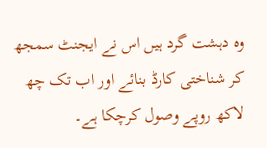وہ دہشت گرد ہیں اس نے ایجنٹ سمجھ کر شناختی کارڈ بنائے اور اب تک چھ لاکھ روپے وصول کرچکا ہے۔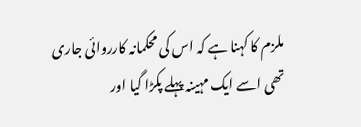ملزم کا کہنا ہے کہ اس کی محکمانہ کارروائی جاری تھی اسے ایک مہینہ پہلے پکڑا گیا اور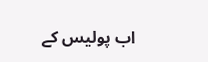اب پولیس کے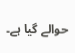حوالے گیا ہے۔